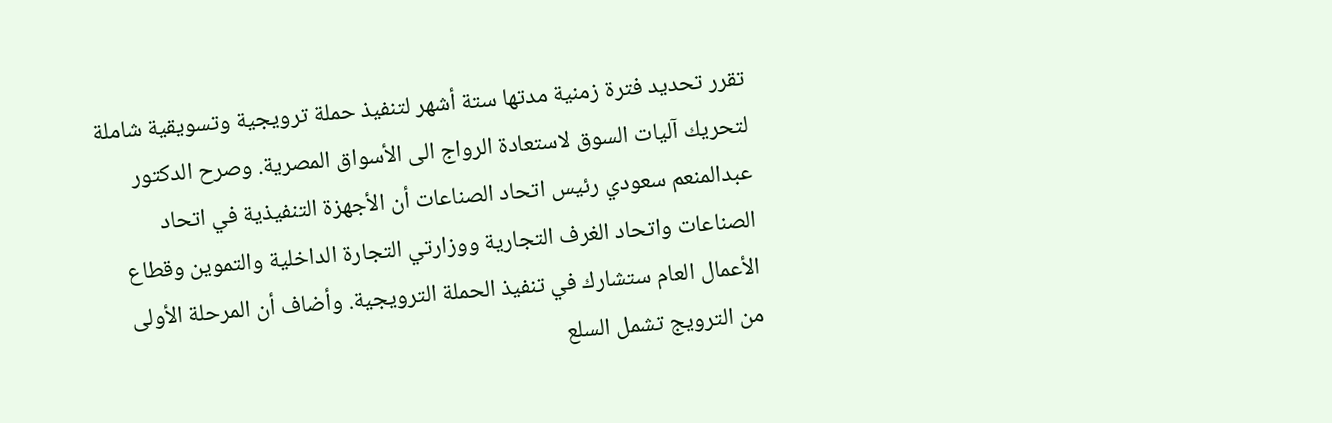تقرر تحديد فترة زمنية مدتها ستة أشهر لتنفيذ حملة ترويجية وتسويقية شاملة لتحريك آليات السوق لاستعادة الرواج الى الأسواق المصرية. وصرح الدكتور عبدالمنعم سعودي رئيس اتحاد الصناعات أن الأجهزة التنفيذية في اتحاد الصناعات واتحاد الغرف التجارية ووزارتي التجارة الداخلية والتموين وقطاع الأعمال العام ستشارك في تنفيذ الحملة الترويجية. وأضاف أن المرحلة الأولى من الترويج تشمل السلع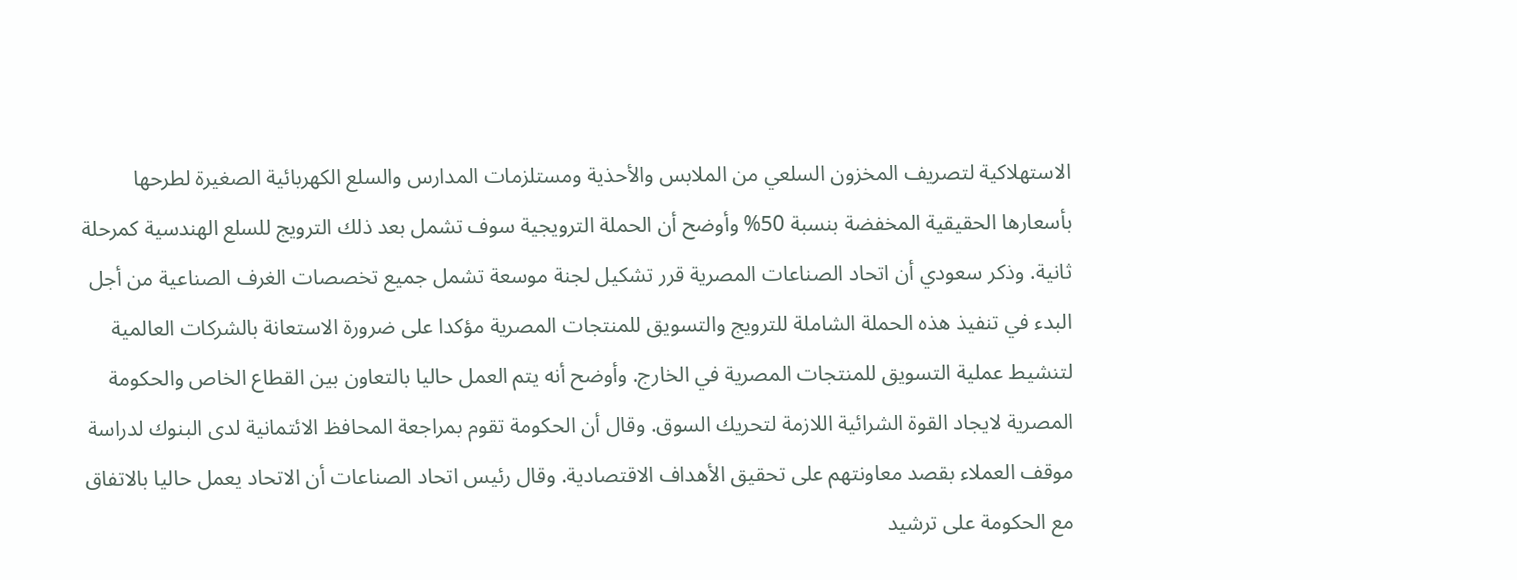الاستهلاكية لتصريف المخزون السلعي من الملابس والأحذية ومستلزمات المدارس والسلع الكهربائية الصغيرة لطرحها بأسعارها الحقيقية المخفضة بنسبة 50% وأوضح أن الحملة الترويجية سوف تشمل بعد ذلك الترويج للسلع الهندسية كمرحلة ثانية. وذكر سعودي أن اتحاد الصناعات المصرية قرر تشكيل لجنة موسعة تشمل جميع تخصصات الغرف الصناعية من أجل البدء في تنفيذ هذه الحملة الشاملة للترويج والتسويق للمنتجات المصرية مؤكدا على ضرورة الاستعانة بالشركات العالمية لتنشيط عملية التسويق للمنتجات المصرية في الخارج. وأوضح أنه يتم العمل حاليا بالتعاون بين القطاع الخاص والحكومة المصرية لايجاد القوة الشرائية اللازمة لتحريك السوق. وقال أن الحكومة تقوم بمراجعة المحافظ الائتمانية لدى البنوك لدراسة موقف العملاء بقصد معاونتهم على تحقيق الأهداف الاقتصادية. وقال رئيس اتحاد الصناعات أن الاتحاد يعمل حاليا بالاتفاق مع الحكومة على ترشيد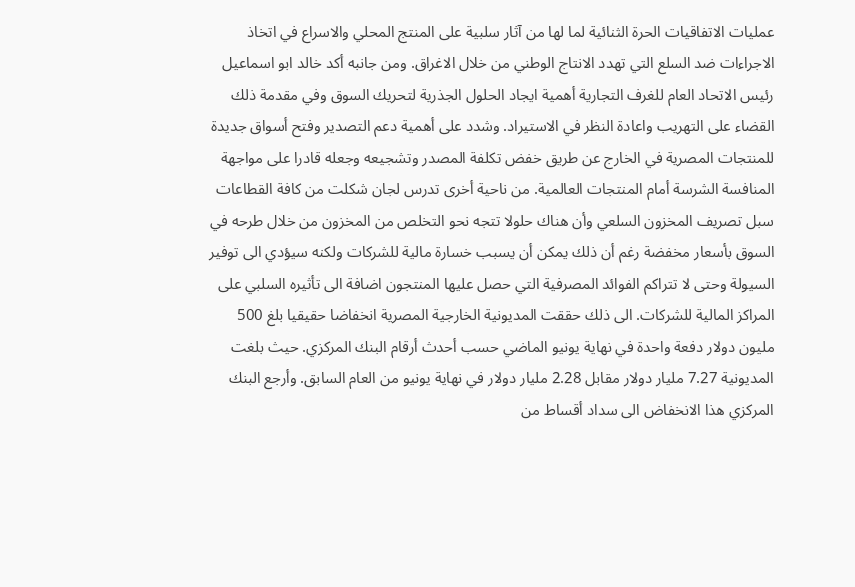عمليات الاتفاقيات الحرة الثنائية لما لها من آثار سلبية على المنتج المحلي والاسراع في اتخاذ الاجراءات ضد السلع التي تهدد الانتاج الوطني من خلال الاغراق. ومن جانبه أكد خالد ابو اسماعيل رئيس الاتحاد العام للغرف التجارية أهمية ايجاد الحلول الجذرية لتحريك السوق وفي مقدمة ذلك القضاء على التهريب واعادة النظر في الاستيراد. وشدد على أهمية دعم التصدير وفتح أسواق جديدة للمنتجات المصرية في الخارج عن طريق خفض تكلفة المصدر وتشجيعه وجعله قادرا على مواجهة المنافسة الشرسة أمام المنتجات العالمية. من ناحية أخرى تدرس لجان شكلت من كافة القطاعات سبل تصريف المخزون السلعي وأن هناك حلولا تتجه نحو التخلص من المخزون من خلال طرحه في السوق بأسعار مخفضة رغم أن ذلك يمكن أن يسبب خسارة مالية للشركات ولكنه سيؤدي الى توفير السيولة وحتى لا تتراكم الفوائد المصرفية التي حصل عليها المنتجون اضافة الى تأثيره السلبي على المراكز المالية للشركات. الى ذلك حققت المديونية الخارجية المصرية انخفاضا حقيقيا بلغ 500 مليون دولار دفعة واحدة في نهاية يونيو الماضي حسب أحدث أرقام البنك المركزي. حيث بلغت المديونية 7.27 مليار دولار مقابل 2.28 مليار دولار في نهاية يونيو من العام السابق. وأرجع البنك المركزي هذا الانخفاض الى سداد أقساط من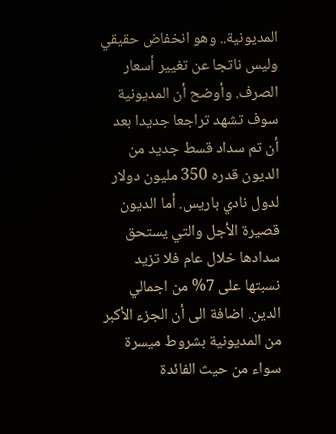المديونية.. وهو انخفاض حقيقي وليس ناتجا عن تغيير أسعار الصرف. وأوضح أن المديونية سوف تشهد تراجعا جديدا بعد أن تم سداد قسط جديد من الديون قدره 350 مليون دولار لدول نادي باريس. أما الديون قصيرة الأجل والتي يستحق سدادها خلال عام فلا تزيد نسبتها على 7% من اجمالي الدين. اضافة الى أن الجزء الأكبر من المديونية بشروط ميسرة سواء من حيث الفائدة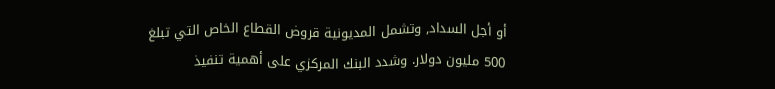أو أجل السداد, وتشمل المديونية قروض القطاع الخاص التي تبلغ 500 مليون دولار. وشدد البنك المركزي على أهمية تنفيذ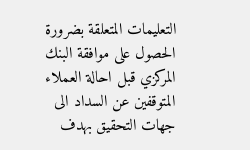التعليمات المتعلقة بضرورة الحصول على موافقة البنك المركزي قبل احالة العملاء المتوقفين عن السداد الى جهات التحقيق بهدف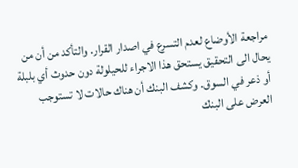مراجعة الأوضاع لعدم التسرع في اصدار القرار. والتأكد من أن من يحال الى التحقيق يستحق هذا الاجراء للحيلولة دون حدوث أي بلبلة أو ذعر في السوق. وكشف البنك أن هناك حالات لا تستوجب العرض على البنك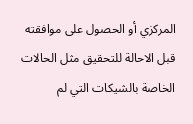المركزي أو الحصول على موافقته قبل الاحالة للتحقيق مثل الحالات الخاصة بالشيكات التي لم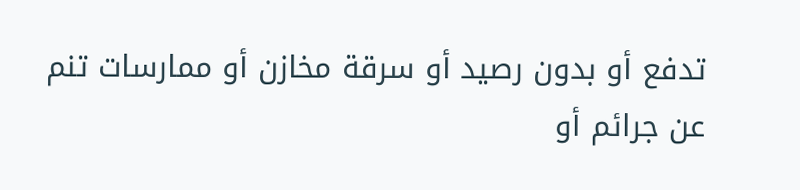تدفع أو بدون رصيد أو سرقة مخازن أو ممارسات تنم عن جرائم أو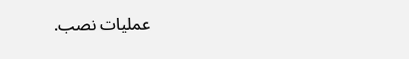عمليات نصب.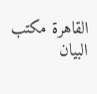القاهرة مكتب البيان